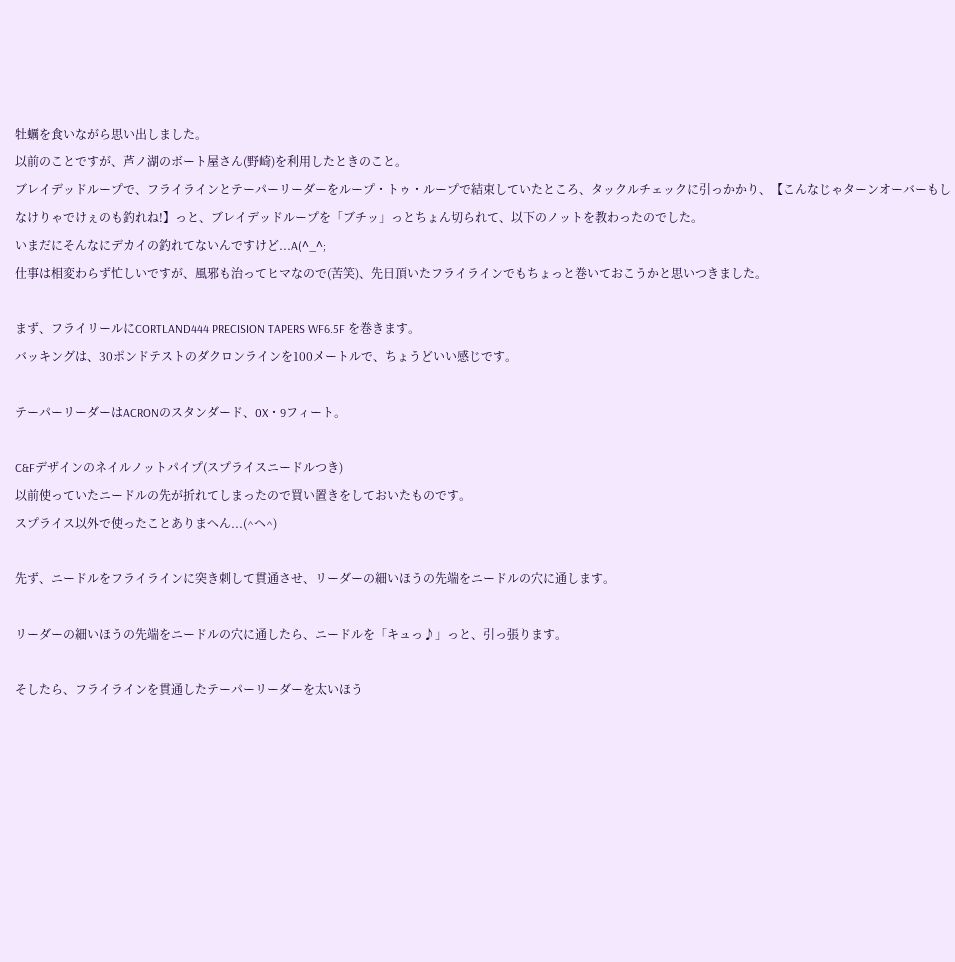牡蠣を食いながら思い出しました。
以前のことですが、芦ノ湖のボート屋さん(野崎)を利用したときのこと。
ブレイデッドループで、フライラインとテーパーリーダーをループ・トゥ・ループで結束していたところ、タックルチェックに引っかかり、【こんなじゃターンオーバーもしなけりゃでけぇのも釣れね!】っと、ブレイデッドループを「ブチッ」っとちょん切られて、以下のノットを教わったのでした。
いまだにそんなにデカイの釣れてないんですけど...A(^_^;
仕事は相変わらず忙しいですが、風邪も治ってヒマなので(苦笑)、先日頂いたフライラインでもちょっと巻いておこうかと思いつきました。

まず、フライリールにCORTLAND444 PRECISION TAPERS WF6.5F を巻きます。
バッキングは、30ポンドテストのダクロンラインを100メートルで、ちょうどいい感じです。

テーパーリーダーはACRONのスタンダード、0X・9フィート。

C&Fデザインのネイルノットパイプ(スプライスニードルつき)
以前使っていたニードルの先が折れてしまったので買い置きをしておいたものです。
スプライス以外で使ったことありまへん...(^ヘ^)

先ず、ニードルをフライラインに突き刺して貫通させ、リーダーの細いほうの先端をニードルの穴に通します。

リーダーの細いほうの先端をニードルの穴に通したら、ニードルを「キュっ♪」っと、引っ張ります。

そしたら、フライラインを貫通したテーパーリーダーを太いほう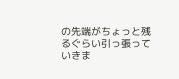の先端がちょっと残るぐらい引っ張っていきま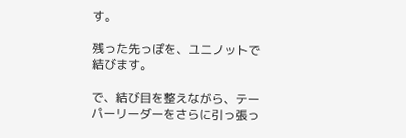す。

残った先っぽを、ユニノットで結びます。

で、結び目を整えながら、テーパーリーダーをさらに引っ張っ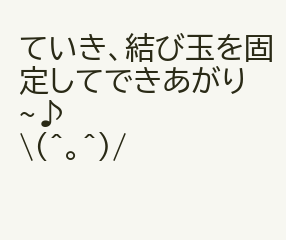ていき、結び玉を固定してできあがり~♪
\(^。^)/